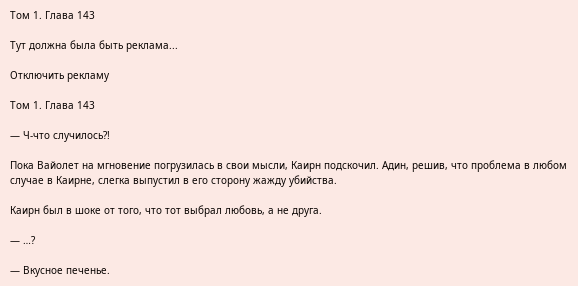Том 1. Глава 143

Тут должна была быть реклама...

Отключить рекламу

Том 1. Глава 143

— Ч-что случилось?!

Пока Вайолет на мгновение погрузилась в свои мысли, Каирн подскочил. Адин, решив, что проблема в любом случае в Каирне, слегка выпустил в его сторону жажду убийства.

Каирн был в шоке от того, что тот выбрал любовь, а не друга.

— …?

— Вкусное печенье.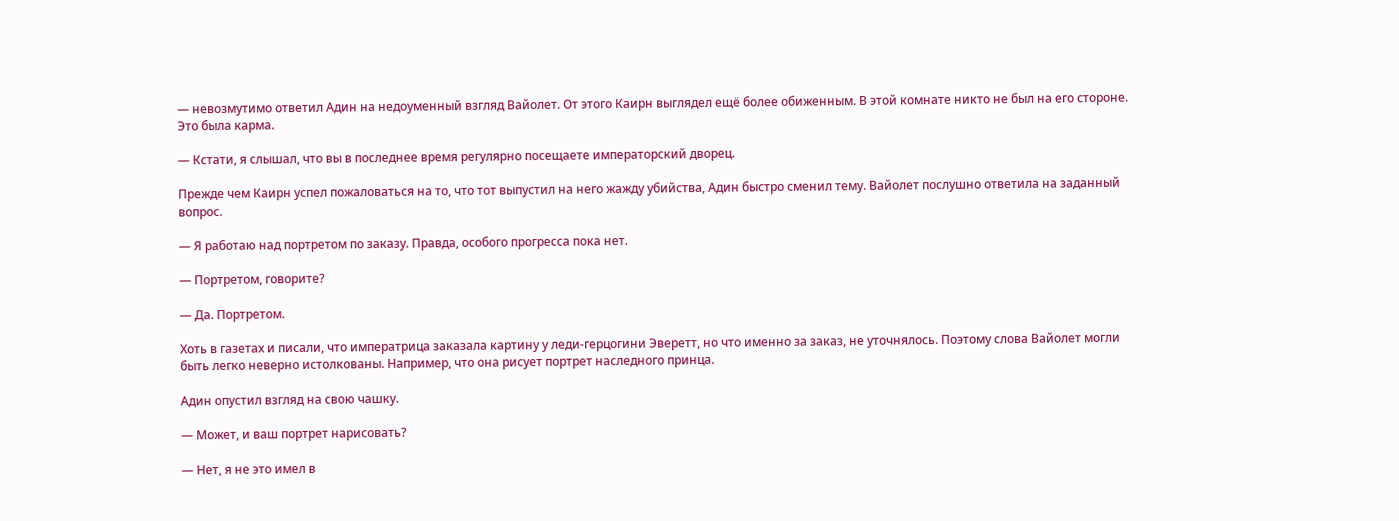— невозмутимо ответил Адин на недоуменный взгляд Вайолет. От этого Каирн выглядел ещё более обиженным. В этой комнате никто не был на его стороне. Это была карма.

— Кстати, я слышал, что вы в последнее время регулярно посещаете императорский дворец.

Прежде чем Каирн успел пожаловаться на то, что тот выпустил на него жажду убийства, Адин быстро сменил тему. Вайолет послушно ответила на заданный вопрос.

— Я работаю над портретом по заказу. Правда, особого прогресса пока нет.

— Портретом, говорите?

— Да. Портретом.

Хоть в газетах и писали, что императрица заказала картину у леди-герцогини Эверетт, но что именно за заказ, не уточнялось. Поэтому слова Вайолет могли быть легко неверно истолкованы. Например, что она рисует портрет наследного принца.

Адин опустил взгляд на свою чашку.

— Может, и ваш портрет нарисовать?

— Нет, я не это имел в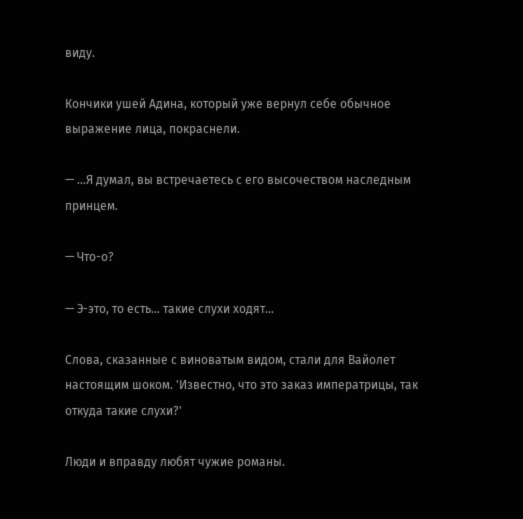виду.

Кончики ушей Адина, который уже вернул себе обычное выражение лица, покраснели.

— …Я думал, вы встречаетесь с его высочеством наследным принцем.

— Что-о?

— Э-это, то есть… такие слухи ходят…

Слова, сказанные с виноватым видом, стали для Вайолет настоящим шоком. 'Известно, что это заказ императрицы, так откуда такие слухи?'

Люди и вправду любят чужие романы.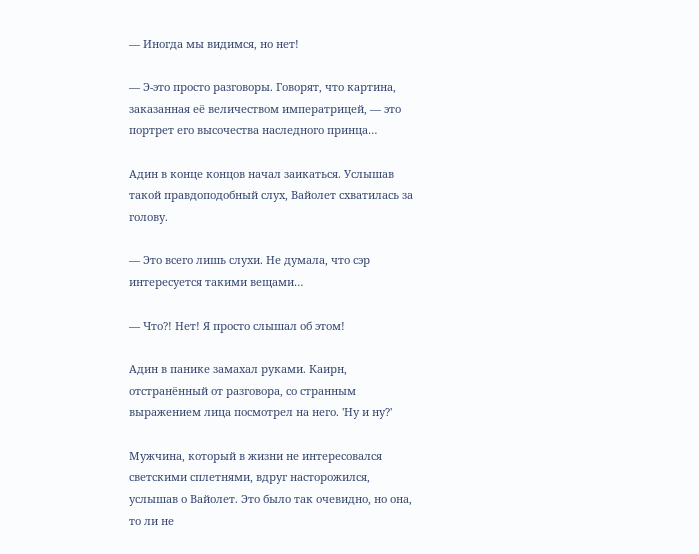— Иногда мы видимся, но нет!

— Э-это просто разговоры. Говорят, что картина, заказанная её величеством императрицей, — это портрет его высочества наследного принца…

Адин в конце концов начал заикаться. Услышав такой правдоподобный слух, Вайолет схватилась за голову.

— Это всего лишь слухи. Не думала, что сэр интересуется такими вещами…

— Что?! Нет! Я просто слышал об этом!

Адин в панике замахал руками. Каирн, отстранённый от разговора, со странным выражением лица посмотрел на него. 'Ну и ну?'

Мужчина, который в жизни не интересовался светскими сплетнями, вдруг насторожился, услышав о Вайолет. Это было так очевидно, но она, то ли не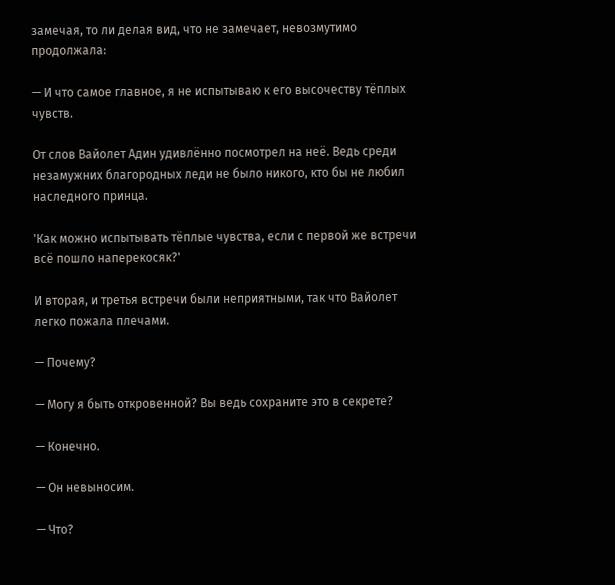замечая, то ли делая вид, что не замечает, невозмутимо продолжала:

— И что самое главное, я не испытываю к его высочеству тёплых чувств.

От слов Вайолет Адин удивлённо посмотрел на неё. Ведь среди незамужних благородных леди не было никого, кто бы не любил наследного принца.

'Как можно испытывать тёплые чувства, если с первой же встречи всё пошло наперекосяк?'

И вторая, и третья встречи были неприятными, так что Вайолет легко пожала плечами.

— Почему?

— Могу я быть откровенной? Вы ведь сохраните это в секрете?

— Конечно.

— Он невыносим.

— Что?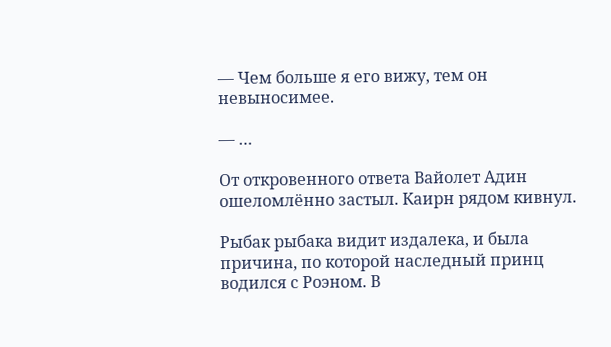— Чем больше я его вижу, тем он невыносимее.

— …

От откровенного ответа Вайолет Адин ошеломлённо застыл. Каирн рядом кивнул.

Рыбак рыбака видит издалека, и была причина, по которой наследный принц водился с Роэном. В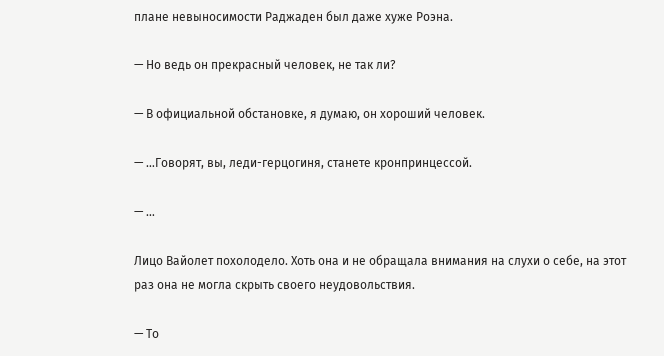плане невыносимости Раджаден был даже хуже Роэна.

— Но ведь он прекрасный человек, не так ли?

— В официальной обстановке, я думаю, он хороший человек.

— …Говорят, вы, леди-герцогиня, станете кронпринцессой.

— …

Лицо Вайолет похолодело. Хоть она и не обращала внимания на слухи о себе, на этот раз она не могла скрыть своего неудовольствия.

— То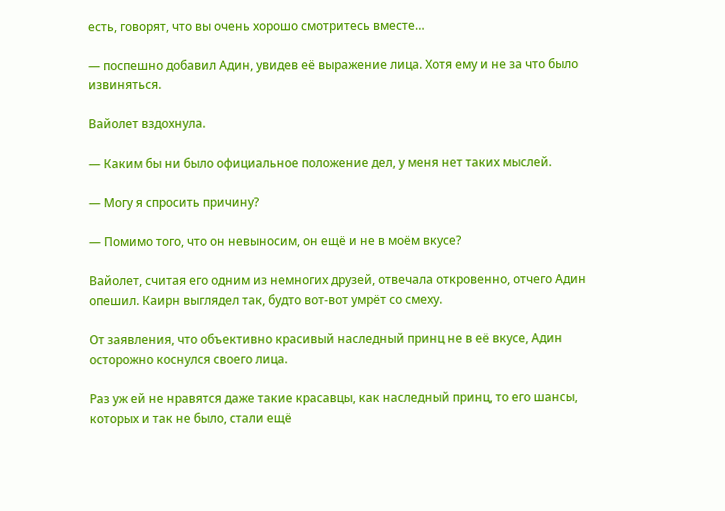есть, говорят, что вы очень хорошо смотритесь вместе…

— поспешно добавил Адин, увидев её выражение лица. Хотя ему и не за что было извиняться.

Вайолет вздохнула.

— Каким бы ни было официальное положение дел, у меня нет таких мыслей.

— Могу я спросить причину?

— Помимо того, что он невыносим, он ещё и не в моём вкусе?

Вайолет, считая его одним из немногих друзей, отвечала откровенно, отчего Адин опешил. Каирн выглядел так, будто вот-вот умрёт со смеху.

От заявления, что объективно красивый наследный принц не в её вкусе, Адин осторожно коснулся своего лица.

Раз уж ей не нравятся даже такие красавцы, как наследный принц, то его шансы, которых и так не было, стали ещё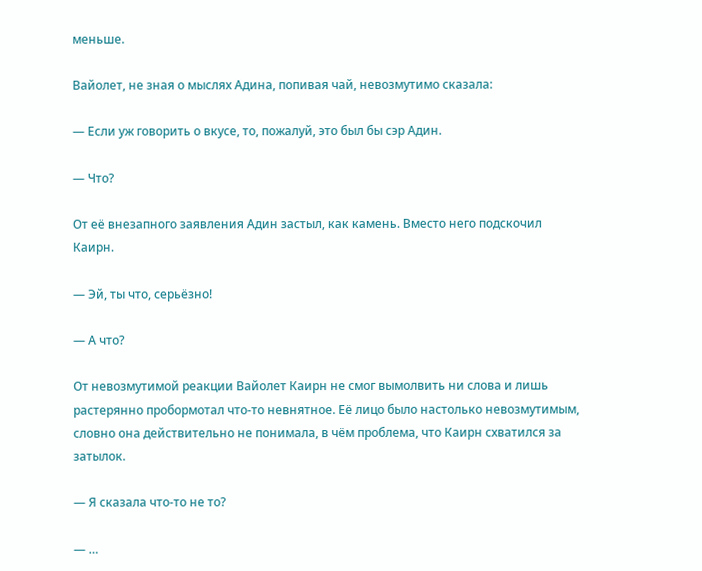меньше.

Вайолет, не зная о мыслях Адина, попивая чай, невозмутимо сказала:

— Если уж говорить о вкусе, то, пожалуй, это был бы сэр Адин.

— Что?

От её внезапного заявления Адин застыл, как камень. Вместо него подскочил Каирн.

— Эй, ты что, серьёзно!

— А что?

От невозмутимой реакции Вайолет Каирн не смог вымолвить ни слова и лишь растерянно пробормотал что-то невнятное. Её лицо было настолько невозмутимым, словно она действительно не понимала, в чём проблема, что Каирн схватился за затылок.

— Я сказала что-то не то?

— …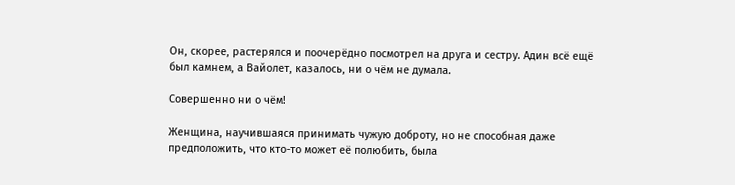Он, скорее, растерялся и поочерёдно посмотрел на друга и сестру. Адин всё ещё был камнем, а Вайолет, казалось, ни о чём не думала.

Совершенно ни о чём!

Женщина, научившаяся принимать чужую доброту, но не способная даже предположить, что кто-то может её полюбить, была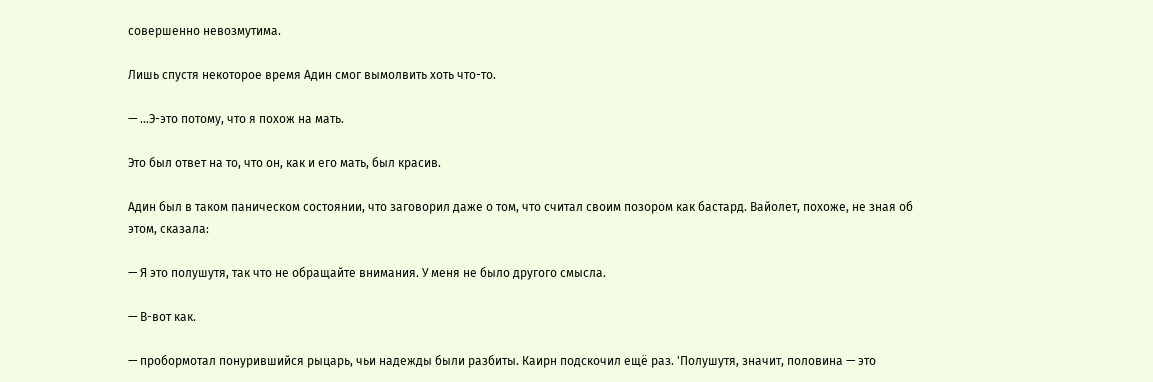совершенно невозмутима.

Лишь спустя некоторое время Адин смог вымолвить хоть что-то.

— …Э-это потому, что я похож на мать.

Это был ответ на то, что он, как и его мать, был красив.

Адин был в таком паническом состоянии, что заговорил даже о том, что считал своим позором как бастард. Вайолет, похоже, не зная об этом, сказала:

— Я это полушутя, так что не обращайте внимания. У меня не было другого смысла.

— В-вот как.

— пробормотал понурившийся рыцарь, чьи надежды были разбиты. Каирн подскочил ещё раз. 'Полушутя, значит, половина — это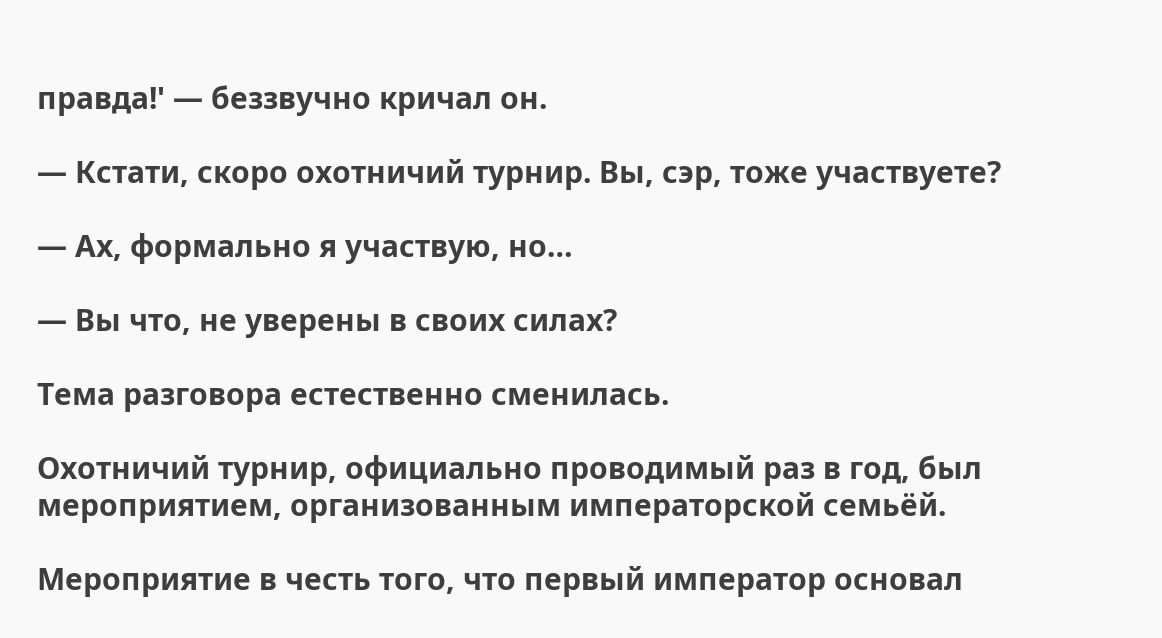правда!' — беззвучно кричал он.

— Кстати, скоро охотничий турнир. Вы, сэр, тоже участвуете?

— Ах, формально я участвую, но…

— Вы что, не уверены в своих силах?

Тема разговора естественно сменилась.

Охотничий турнир, официально проводимый раз в год, был мероприятием, организованным императорской семьёй.

Мероприятие в честь того, что первый император основал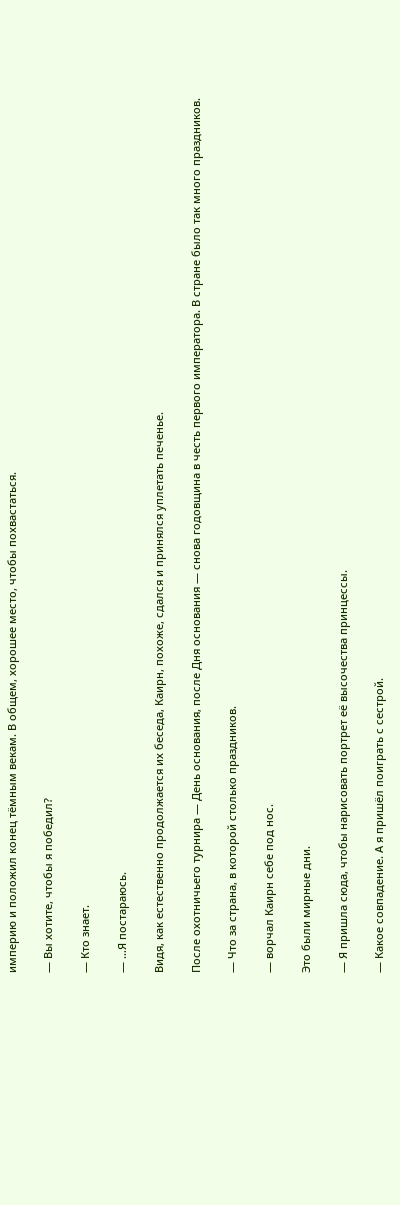империю и положил конец тёмным векам. В общем, хорошее место, чтобы похвастаться.

— Вы хотите, чтобы я победил?

— Кто знает.

— …Я постараюсь.

Видя, как естественно продолжается их беседа, Каирн, похоже, сдался и принялся уплетать печенье.

После охотничьего турнира — День основания, после Дня основания — снова годовщина в честь первого императора. В стране было так много праздников.

— Что за страна, в которой столько праздников.

— ворчал Каирн себе под нос.

Это были мирные дни.

— Я пришла сюда, чтобы нарисовать портрет её высочества принцессы.

— Какое совпадение. А я пришёл поиграть с сестрой.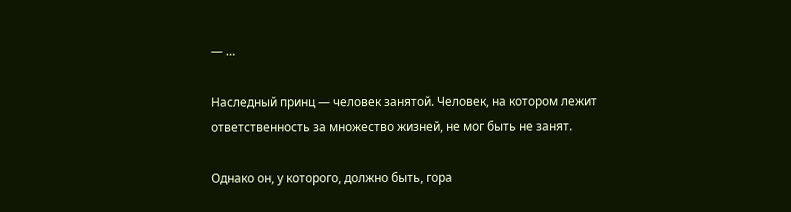— …

Наследный принц — человек занятой. Человек, на котором лежит ответственность за множество жизней, не мог быть не занят.

Однако он, у которого, должно быть, гора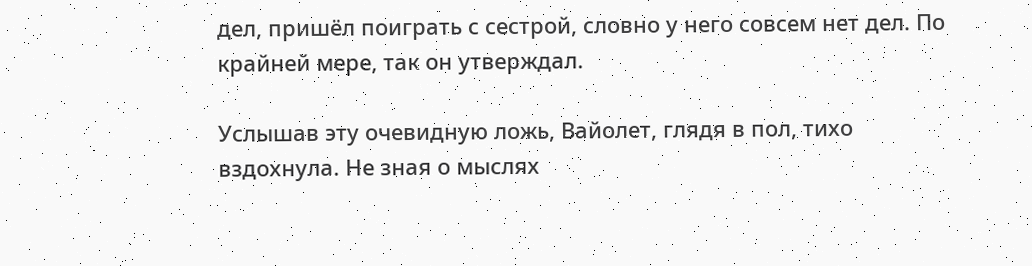дел, пришёл поиграть с сестрой, словно у него совсем нет дел. По крайней мере, так он утверждал.

Услышав эту очевидную ложь, Вайолет, глядя в пол, тихо вздохнула. Не зная о мыслях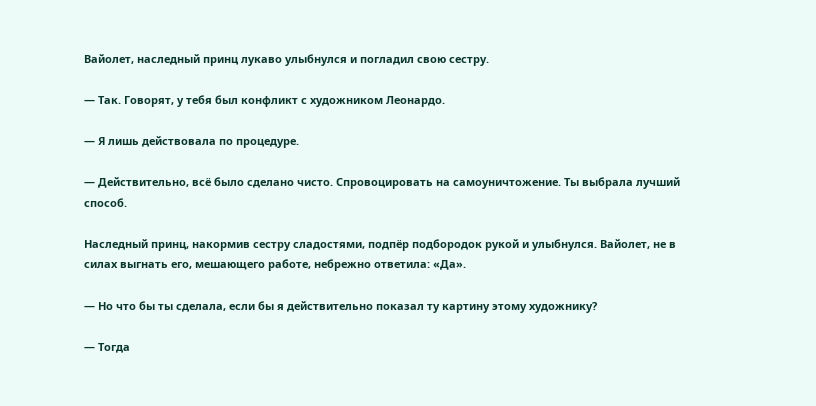Вайолет, наследный принц лукаво улыбнулся и погладил свою сестру.

— Так. Говорят, у тебя был конфликт с художником Леонардо.

— Я лишь действовала по процедуре.

— Действительно, всё было сделано чисто. Спровоцировать на самоуничтожение. Ты выбрала лучший способ.

Наследный принц, накормив сестру сладостями, подпёр подбородок рукой и улыбнулся. Вайолет, не в силах выгнать его, мешающего работе, небрежно ответила: «Да».

— Но что бы ты сделала, если бы я действительно показал ту картину этому художнику?

— Тогда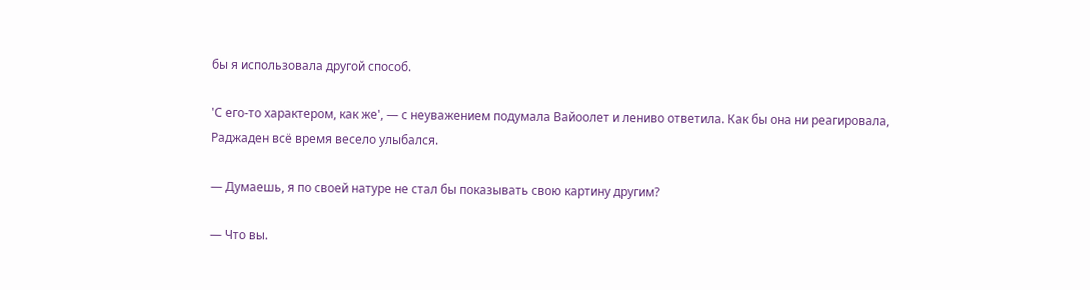бы я использовала другой способ.

'С его-то характером, как же', — с неуважением подумала Вайоолет и лениво ответила. Как бы она ни реагировала, Раджаден всё время весело улыбался.

— Думаешь, я по своей натуре не стал бы показывать свою картину другим?

— Что вы.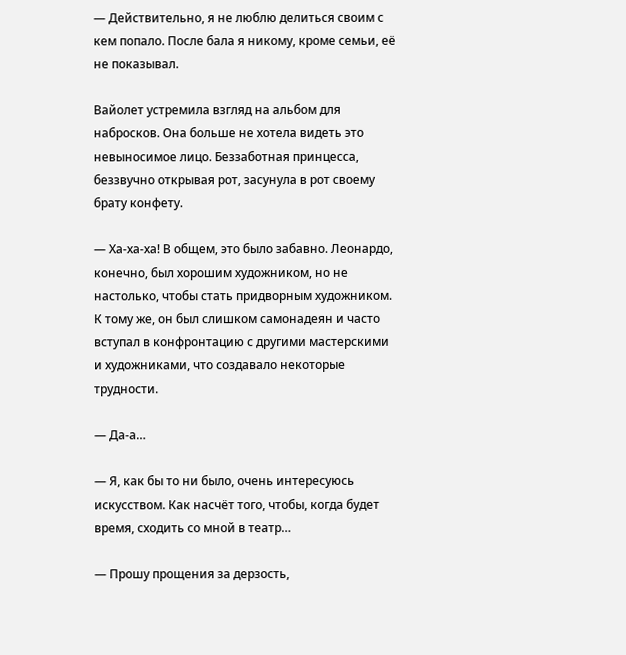— Действительно, я не люблю делиться своим с кем попало. После бала я никому, кроме семьи, её не показывал.

Вайолет устремила взгляд на альбом для набросков. Она больше не хотела видеть это невыносимое лицо. Беззаботная принцесса, беззвучно открывая рот, засунула в рот своему брату конфету.

— Ха-ха-ха! В общем, это было забавно. Леонардо, конечно, был хорошим художником, но не настолько, чтобы стать придворным художником. К тому же, он был слишком самонадеян и часто вступал в конфронтацию с другими мастерскими и художниками, что создавало некоторые трудности.

— Да-а…

— Я, как бы то ни было, очень интересуюсь искусством. Как насчёт того, чтобы, когда будет время, сходить со мной в театр…

— Прошу прощения за дерзость,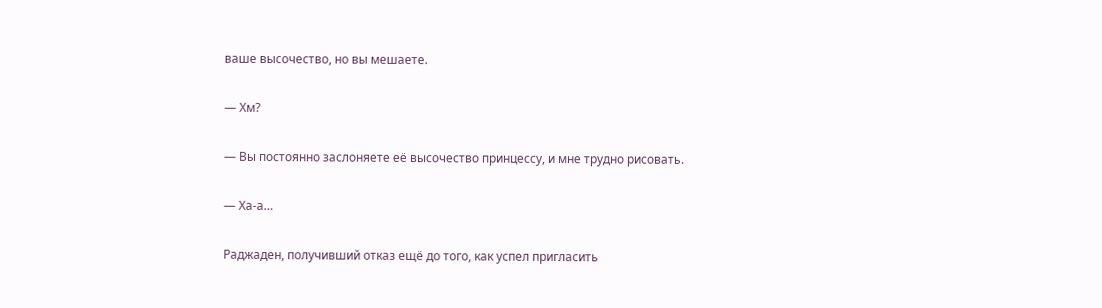ваше высочество, но вы мешаете.

— Хм?

— Вы постоянно заслоняете её высочество принцессу, и мне трудно рисовать.

— Ха-а…

Раджаден, получивший отказ ещё до того, как успел пригласить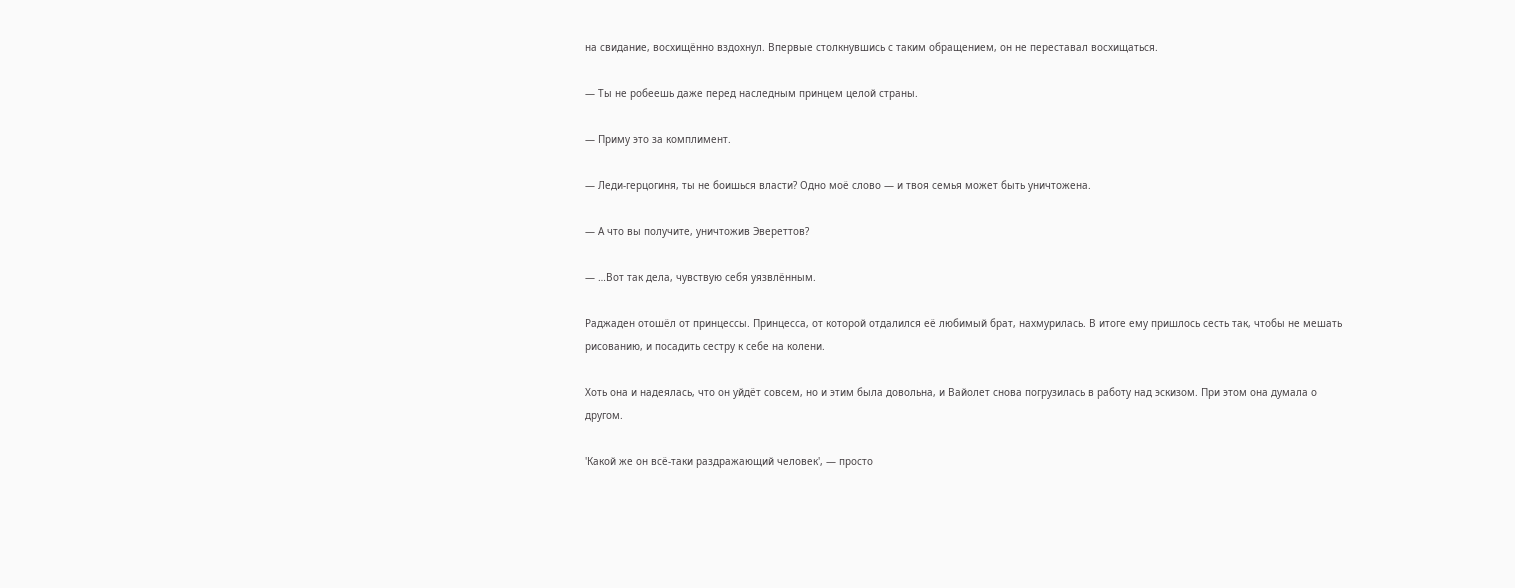на свидание, восхищённо вздохнул. Впервые столкнувшись с таким обращением, он не переставал восхищаться.

— Ты не робеешь даже перед наследным принцем целой страны.

— Приму это за комплимент.

— Леди-герцогиня, ты не боишься власти? Одно моё слово — и твоя семья может быть уничтожена.

— А что вы получите, уничтожив Эвереттов?

— …Вот так дела, чувствую себя уязвлённым.

Раджаден отошёл от принцессы. Принцесса, от которой отдалился её любимый брат, нахмурилась. В итоге ему пришлось сесть так, чтобы не мешать рисованию, и посадить сестру к себе на колени.

Хоть она и надеялась, что он уйдёт совсем, но и этим была довольна, и Вайолет снова погрузилась в работу над эскизом. При этом она думала о другом.

'Какой же он всё-таки раздражающий человек', — просто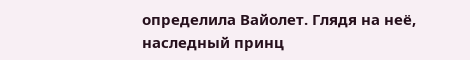определила Вайолет. Глядя на неё, наследный принц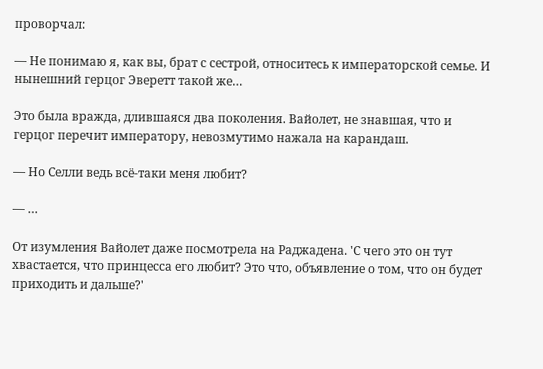проворчал:

— Не понимаю я, как вы, брат с сестрой, относитесь к императорской семье. И нынешний герцог Эверетт такой же…

Это была вражда, длившаяся два поколения. Вайолет, не знавшая, что и герцог перечит императору, невозмутимо нажала на карандаш.

— Но Селли ведь всё-таки меня любит?

— …

От изумления Вайолет даже посмотрела на Раджадена. 'С чего это он тут хвастается, что принцесса его любит? Это что, объявление о том, что он будет приходить и дальше?'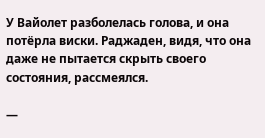У Вайолет разболелась голова, и она потёрла виски. Раджаден, видя, что она даже не пытается скрыть своего состояния, рассмеялся.

—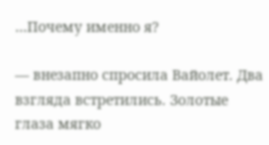…Почему именно я?

— внезапно спросила Вайолет. Два взгляда встретились. Золотые глаза мягко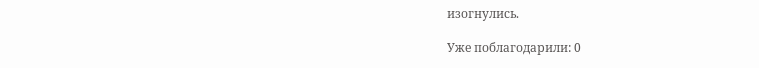изогнулись.

Уже поблагодарили: 0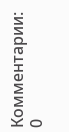Комментарии: 0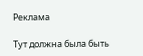Реклама

Тут должна была быть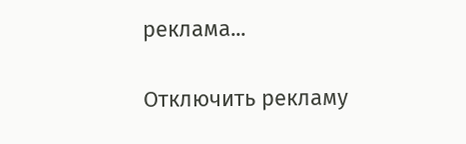реклама...

Отключить рекламу